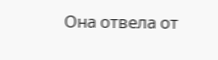Она отвела от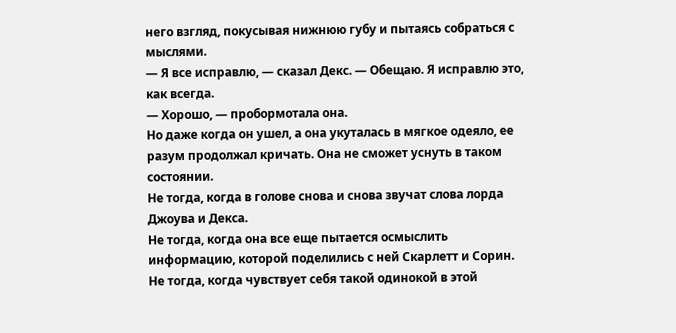него взгляд, покусывая нижнюю губу и пытаясь собраться с мыслями.
— Я все исправлю, — сказал Декс. — Обещаю. Я исправлю это, как всегда.
— Хорошо, — пробормотала она.
Но даже когда он ушел, а она укуталась в мягкое одеяло, ее разум продолжал кричать. Она не сможет уснуть в таком состоянии.
Не тогда, когда в голове снова и снова звучат слова лорда Джоува и Декса.
Не тогда, когда она все еще пытается осмыслить информацию, которой поделились с ней Скарлетт и Сорин.
Не тогда, когда чувствует себя такой одинокой в этой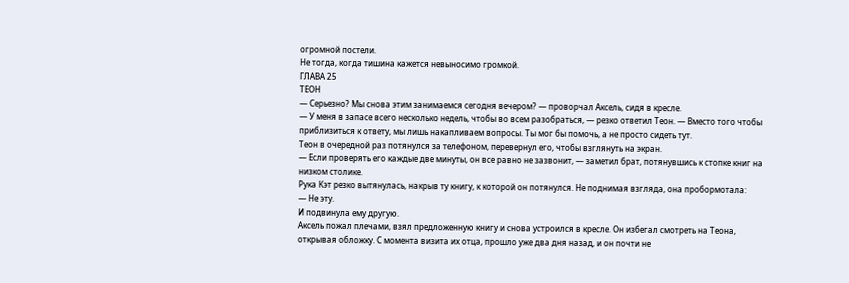огромной постели.
Не тогда, когда тишина кажется невыносимо громкой.
ГЛАВА 25
ТЕОН
— Серьезно? Мы снова этим занимаемся сегодня вечером? — проворчал Аксель, сидя в кресле.
— У меня в запасе всего несколько недель, чтобы во всем разобраться, — резко ответил Теон. — Вместо того чтобы приблизиться к ответу, мы лишь накапливаем вопросы. Ты мог бы помочь, а не просто сидеть тут.
Теон в очередной раз потянулся за телефоном, перевернул его, чтобы взглянуть на экран.
— Если проверять его каждые две минуты, он все равно не зазвонит, — заметил брат, потянувшись к стопке книг на низком столике.
Рука Кэт резко вытянулась, накрыв ту книгу, к которой он потянулся. Не поднимая взгляда, она пробормотала:
— Не эту.
И подвинула ему другую.
Аксель пожал плечами, взял предложенную книгу и снова устроился в кресле. Он избегал смотреть на Теона, открывая обложку. С момента визита их отца, прошло уже два дня назад, и он почти не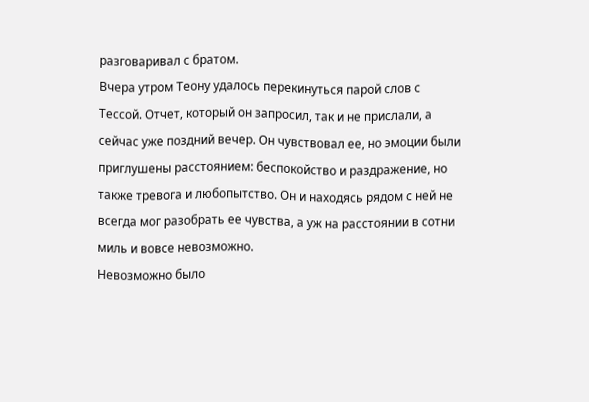разговаривал с братом.
Вчера утром Теону удалось перекинуться парой слов с Тессой. Отчет, который он запросил, так и не прислали, а сейчас уже поздний вечер. Он чувствовал ее, но эмоции были приглушены расстоянием: беспокойство и раздражение, но также тревога и любопытство. Он и находясь рядом с ней не всегда мог разобрать ее чувства, а уж на расстоянии в сотни миль и вовсе невозможно.
Невозможно было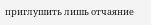приглушить лишь отчаяние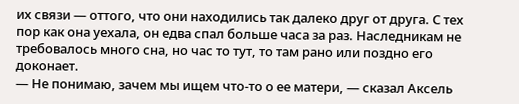их связи — оттого, что они находились так далеко друг от друга. С тех пор как она уехала, он едва спал больше часа за раз. Наследникам не требовалось много сна, но час то тут, то там рано или поздно его доконает.
— Не понимаю, зачем мы ищем что-то о ее матери, — сказал Аксель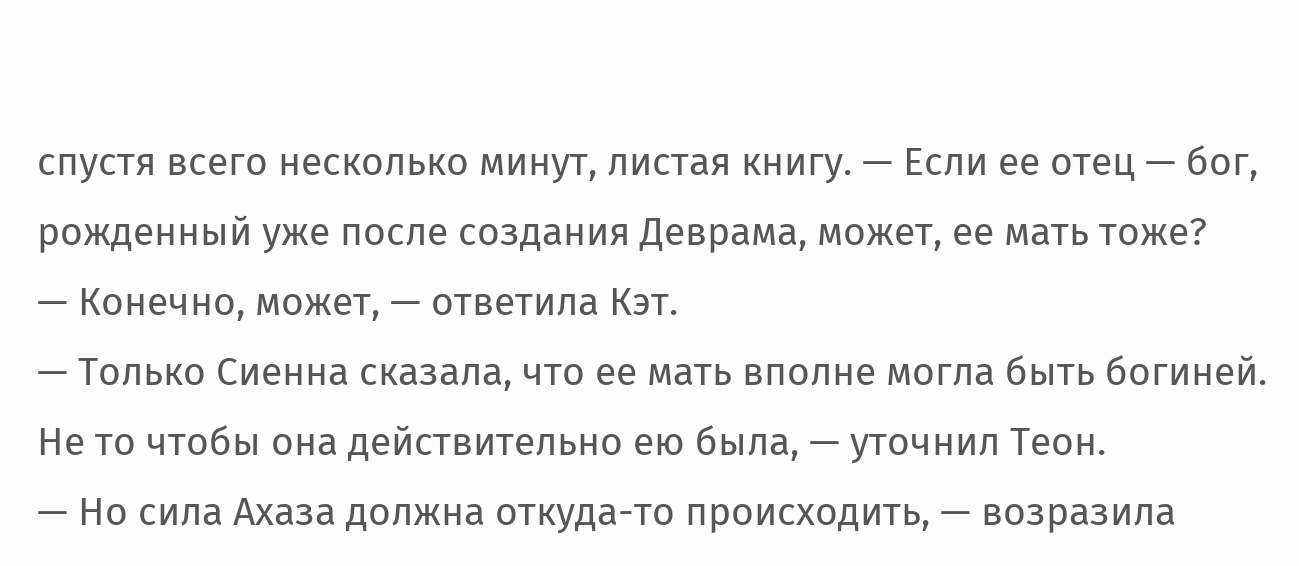спустя всего несколько минут, листая книгу. — Если ее отец — бог, рожденный уже после создания Деврама, может, ее мать тоже?
— Конечно, может, — ответила Кэт.
— Только Сиенна сказала, что ее мать вполне могла быть богиней. Не то чтобы она действительно ею была, — уточнил Теон.
— Но сила Ахаза должна откуда-то происходить, — возразила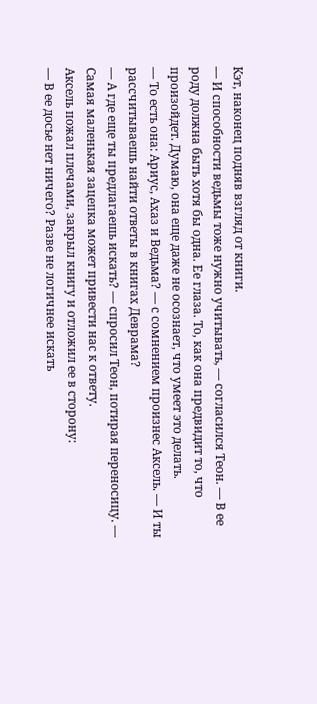Кэт, наконец подняв взгляд от книги.
— И способности ведьмы тоже нужно учитывать, — согласился Теон. — В ее роду должна быть хотя бы одна. Ее глаза. То, как она предвидит то, что произойдет. Думаю, она еще даже не осознает, что умеет это делать.
— То есть она: Ариус, Ахаз и Ведьма? — с сомнением произнес Аксель. — И ты рассчитываешь найти ответы в книгах Деврама?
— А где еще ты предлагаешь искать? — спросил Теон, потирая переносицу. — Самая маленькая зацепка может привести нас к ответу.
Аксель пожал плечами, закрыл книгу и отложил ее в сторону:
— В ее досье нет ничего? Разве не логичнее искать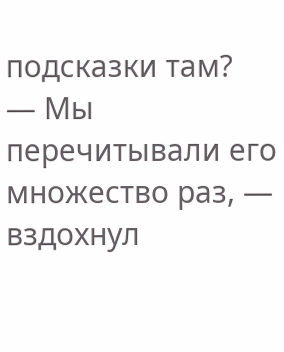подсказки там?
— Мы перечитывали его множество раз, — вздохнул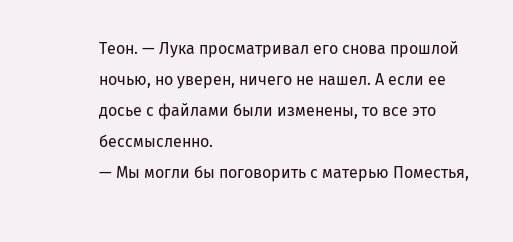Теон. — Лука просматривал его снова прошлой ночью, но уверен, ничего не нашел. А если ее досье с файлами были изменены, то все это бессмысленно.
— Мы могли бы поговорить с матерью Поместья,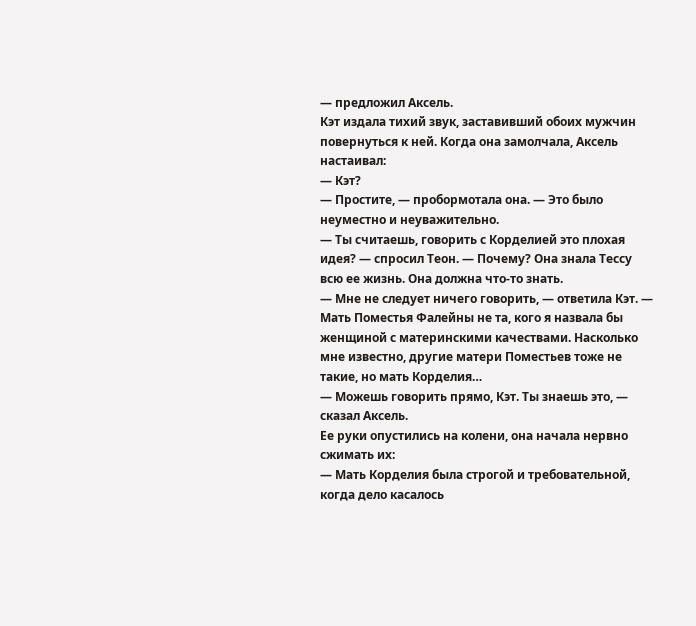— предложил Аксель.
Кэт издала тихий звук, заставивший обоих мужчин повернуться к ней. Когда она замолчала, Аксель настаивал:
— Кэт?
— Простите, — пробормотала она. — Это было неуместно и неуважительно.
— Ты считаешь, говорить с Корделией это плохая идея? — спросил Теон. — Почему? Она знала Тессу всю ее жизнь. Она должна что-то знать.
— Мне не следует ничего говорить, — ответила Кэт. — Мать Поместья Фалейны не та, кого я назвала бы женщиной с материнскими качествами. Насколько мне известно, другие матери Поместьев тоже не такие, но мать Корделия…
— Можешь говорить прямо, Кэт. Ты знаешь это, — сказал Аксель.
Ее руки опустились на колени, она начала нервно сжимать их:
— Мать Корделия была строгой и требовательной, когда дело касалось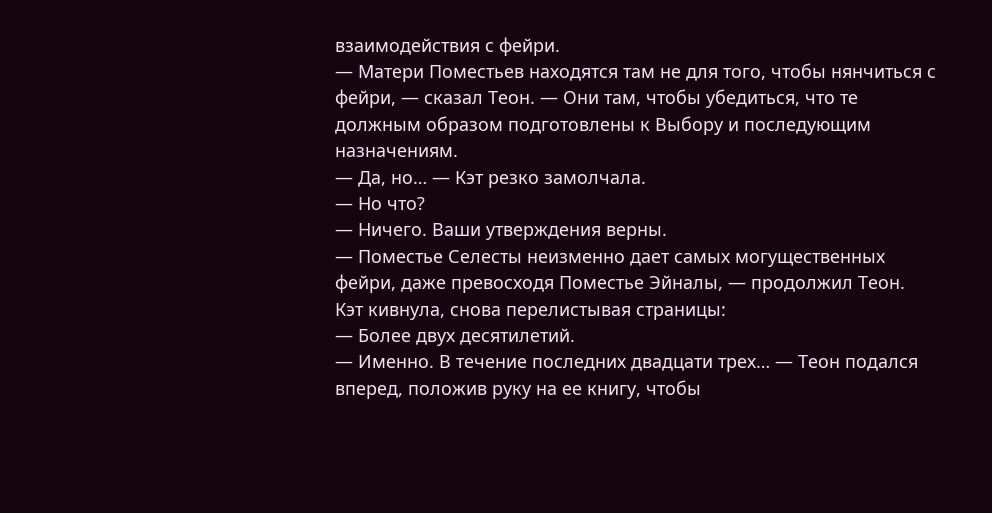взаимодействия с фейри.
— Матери Поместьев находятся там не для того, чтобы нянчиться с фейри, — сказал Теон. — Они там, чтобы убедиться, что те должным образом подготовлены к Выбору и последующим назначениям.
— Да, но… — Кэт резко замолчала.
— Но что?
— Ничего. Ваши утверждения верны.
— Поместье Селесты неизменно дает самых могущественных фейри, даже превосходя Поместье Эйналы, — продолжил Теон.
Кэт кивнула, снова перелистывая страницы:
— Более двух десятилетий.
— Именно. В течение последних двадцати трех… — Теон подался вперед, положив руку на ее книгу, чтобы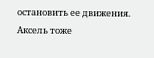остановить ее движения. Аксель тоже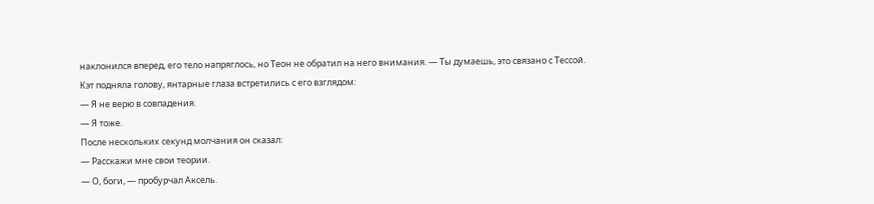наклонился вперед, его тело напряглось, но Теон не обратил на него внимания. — Ты думаешь, это связано с Тессой.
Кэт подняла голову, янтарные глаза встретились с его взглядом:
— Я не верю в совпадения.
— Я тоже.
После нескольких секунд молчания он сказал:
— Расскажи мне свои теории.
— О, боги, — пробурчал Аксель.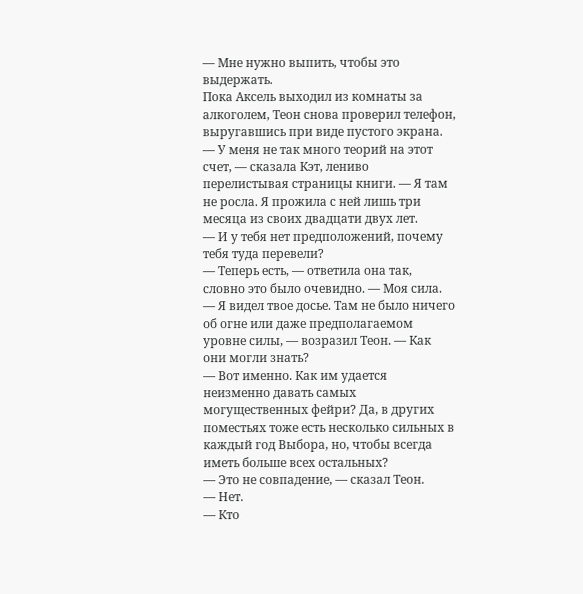— Мне нужно выпить, чтобы это выдержать.
Пока Аксель выходил из комнаты за алкоголем, Теон снова проверил телефон, выругавшись при виде пустого экрана.
— У меня не так много теорий на этот счет, — сказала Кэт, лениво перелистывая страницы книги. — Я там не росла. Я прожила с ней лишь три месяца из своих двадцати двух лет.
— И у тебя нет предположений, почему тебя туда перевели?
— Теперь есть, — ответила она так, словно это было очевидно. — Моя сила.
— Я видел твое досье. Там не было ничего об огне или даже предполагаемом уровне силы, — возразил Теон. — Как они могли знать?
— Вот именно. Как им удается неизменно давать самых могущественных фейри? Да, в других поместьях тоже есть несколько сильных в каждый год Выбора, но, чтобы всегда иметь больше всех остальных?
— Это не совпадение, — сказал Теон.
— Нет.
— Кто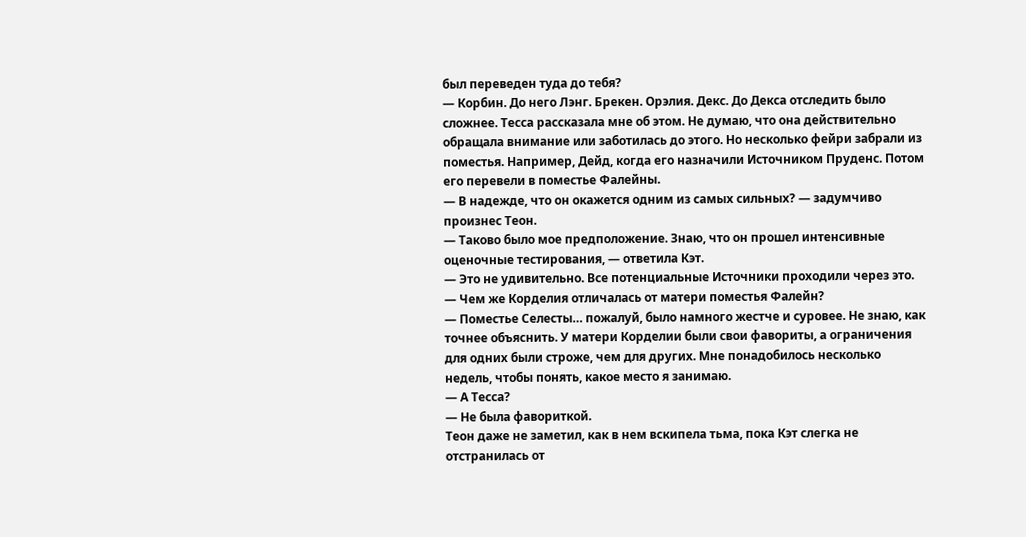был переведен туда до тебя?
— Корбин. До него Лэнг. Брекен. Орэлия. Декс. До Декса отследить было сложнее. Тесса рассказала мне об этом. Не думаю, что она действительно обращала внимание или заботилась до этого. Но несколько фейри забрали из поместья. Например, Дейд, когда его назначили Источником Пруденс. Потом его перевели в поместье Фалейны.
— В надежде, что он окажется одним из самых сильных? — задумчиво произнес Теон.
— Таково было мое предположение. Знаю, что он прошел интенсивные оценочные тестирования, — ответила Кэт.
— Это не удивительно. Все потенциальные Источники проходили через это.
— Чем же Корделия отличалась от матери поместья Фалейн?
— Поместье Селесты… пожалуй, было намного жестче и суровее. Не знаю, как точнее объяснить. У матери Корделии были свои фавориты, а ограничения для одних были строже, чем для других. Мне понадобилось несколько недель, чтобы понять, какое место я занимаю.
— А Тесса?
— Не была фавориткой.
Теон даже не заметил, как в нем вскипела тьма, пока Кэт слегка не отстранилась от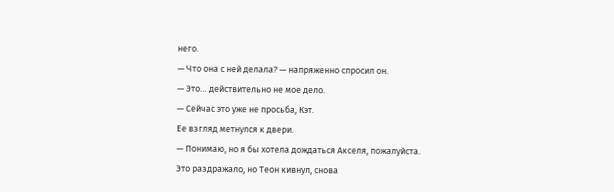него.
— Что она с ней делала? — напряженно спросил он.
— Это… действительно не мое дело.
— Сейчас это уже не просьба, Кэт.
Ее взгляд метнулся к двери.
— Понимаю, но я бы хотела дождаться Акселя, пожалуйста.
Это раздражало, но Теон кивнул, снова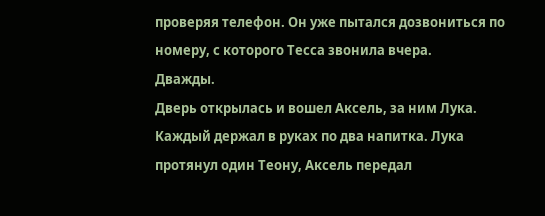проверяя телефон. Он уже пытался дозвониться по номеру, с которого Тесса звонила вчера.
Дважды.
Дверь открылась и вошел Аксель, за ним Лука. Каждый держал в руках по два напитка. Лука протянул один Теону, Аксель передал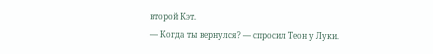второй Кэт.
— Когда ты вернулся? — спросил Теон у Луки.